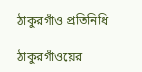ঠাকুরগাঁও প্রতিনিধি

ঠাকুরগাঁওয়ের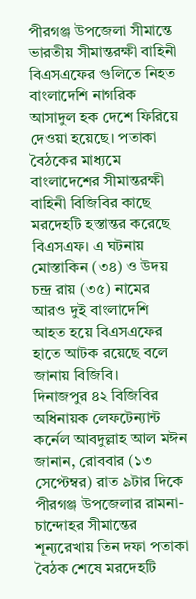পীরগঞ্জ উপজেলা সীমান্তে ভারতীয় সীমান্তরক্ষী বাহিনী বিএসএফের গুলিতে নিহত বাংলাদেশি নাগরিক আসাদুল হক দেশে ফিরিয়ে দেওয়া হয়েছে। পতাকা বৈঠকের মাধ্যমে বাংলাদেশের সীমান্তরক্ষী বাহিনী বিজিবির কাছে মরদেহটি হস্তান্তর করেছে বিএসএফ। এ ঘটনায় মোস্তাকিন (৩৪) ও উদয় চন্দ্র রায় (৩৫) নামের আরও দুই বাংলাদেশি আহত হয়ে বিএসএফের হাতে আটক রয়েছে বলে জানায় বিজিবি।
দিনাজপুর ৪২ বিজিবির অধিনায়ক লেফটেন্যান্ট কর্নেল আবদুল্লাহ আল মঈন জানান, রোববার (১৩ সেপ্টেম্বর) রাত ৯টার দিকে পীরগঞ্জ উপজেলার রামনা-চান্দোহর সীমান্তের শূন্যরেখায় তিন দফা পতাকা বৈঠক শেষে মরদেহটি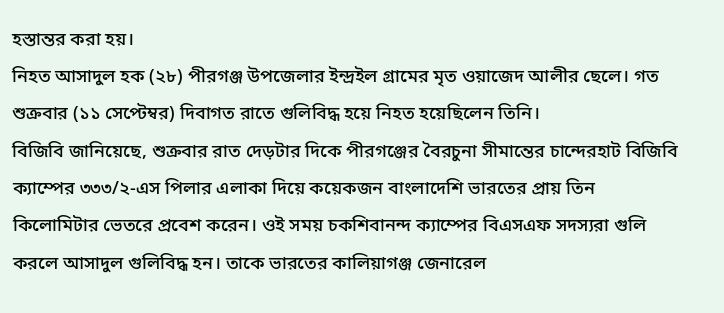হস্তান্তর করা হয়।
নিহত আসাদুল হক (২৮) পীরগঞ্জ উপজেলার ইন্দ্রইল গ্রামের মৃত ওয়াজেদ আলীর ছেলে। গত শুক্রবার (১১ সেপ্টেম্বর) দিবাগত রাতে গুলিবিদ্ধ হয়ে নিহত হয়েছিলেন তিনি।
বিজিবি জানিয়েছে, শুক্রবার রাত দেড়টার দিকে পীরগঞ্জের বৈরচুনা সীমান্তের চান্দেরহাট বিজিবি ক্যাম্পের ৩৩৩/২-এস পিলার এলাকা দিয়ে কয়েকজন বাংলাদেশি ভারতের প্রায় তিন কিলোমিটার ভেতরে প্রবেশ করেন। ওই সময় চকশিবানন্দ ক্যাম্পের বিএসএফ সদস্যরা গুলি করলে আসাদুল গুলিবিদ্ধ হন। তাকে ভারতের কালিয়াগঞ্জ জেনারেল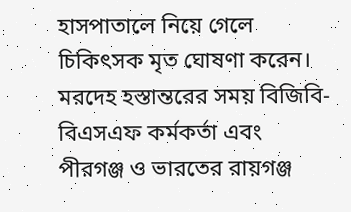হাসপাতালে নিয়ে গেলে চিকিৎসক মৃত ঘোষণা করেন।
মরদেহ হস্তান্তরের সময় বিজিবি-বিএসএফ কর্মকর্তা এবং পীরগঞ্জ ও ভারতের রায়গঞ্জ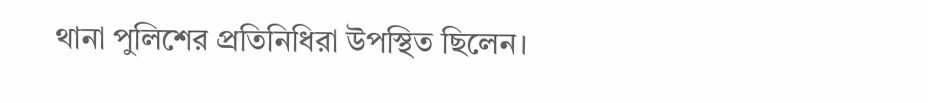থানা পুলিশের প্রতিনিধিরা উপস্থিত ছিলেন।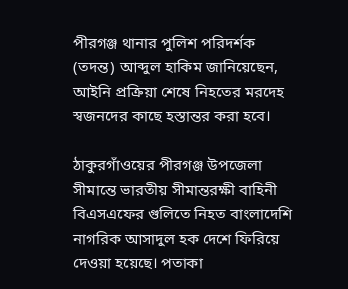পীরগঞ্জ থানার পুলিশ পরিদর্শক (তদন্ত) আব্দুল হাকিম জানিয়েছেন, আইনি প্রক্রিয়া শেষে নিহতের মরদেহ স্বজনদের কাছে হস্তান্তর করা হবে।

ঠাকুরগাঁওয়ের পীরগঞ্জ উপজেলা সীমান্তে ভারতীয় সীমান্তরক্ষী বাহিনী বিএসএফের গুলিতে নিহত বাংলাদেশি নাগরিক আসাদুল হক দেশে ফিরিয়ে দেওয়া হয়েছে। পতাকা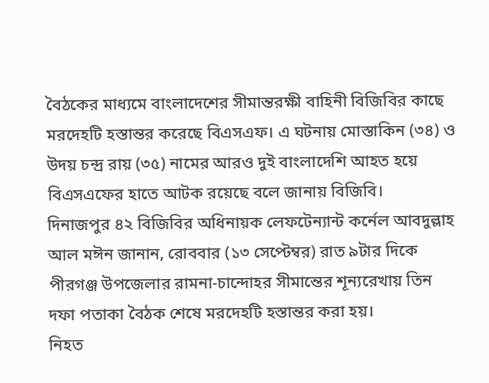বৈঠকের মাধ্যমে বাংলাদেশের সীমান্তরক্ষী বাহিনী বিজিবির কাছে মরদেহটি হস্তান্তর করেছে বিএসএফ। এ ঘটনায় মোস্তাকিন (৩৪) ও উদয় চন্দ্র রায় (৩৫) নামের আরও দুই বাংলাদেশি আহত হয়ে বিএসএফের হাতে আটক রয়েছে বলে জানায় বিজিবি।
দিনাজপুর ৪২ বিজিবির অধিনায়ক লেফটেন্যান্ট কর্নেল আবদুল্লাহ আল মঈন জানান, রোববার (১৩ সেপ্টেম্বর) রাত ৯টার দিকে পীরগঞ্জ উপজেলার রামনা-চান্দোহর সীমান্তের শূন্যরেখায় তিন দফা পতাকা বৈঠক শেষে মরদেহটি হস্তান্তর করা হয়।
নিহত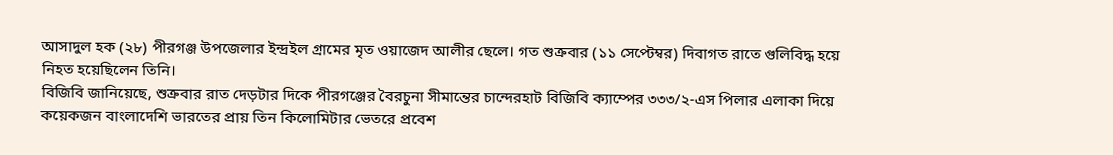আসাদুল হক (২৮) পীরগঞ্জ উপজেলার ইন্দ্রইল গ্রামের মৃত ওয়াজেদ আলীর ছেলে। গত শুক্রবার (১১ সেপ্টেম্বর) দিবাগত রাতে গুলিবিদ্ধ হয়ে নিহত হয়েছিলেন তিনি।
বিজিবি জানিয়েছে, শুক্রবার রাত দেড়টার দিকে পীরগঞ্জের বৈরচুনা সীমান্তের চান্দেরহাট বিজিবি ক্যাম্পের ৩৩৩/২-এস পিলার এলাকা দিয়ে কয়েকজন বাংলাদেশি ভারতের প্রায় তিন কিলোমিটার ভেতরে প্রবেশ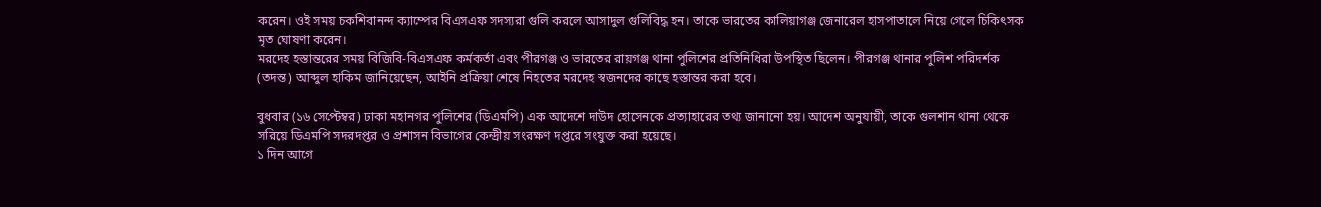করেন। ওই সময় চকশিবানন্দ ক্যাম্পের বিএসএফ সদস্যরা গুলি করলে আসাদুল গুলিবিদ্ধ হন। তাকে ভারতের কালিয়াগঞ্জ জেনারেল হাসপাতালে নিয়ে গেলে চিকিৎসক মৃত ঘোষণা করেন।
মরদেহ হস্তান্তরের সময় বিজিবি-বিএসএফ কর্মকর্তা এবং পীরগঞ্জ ও ভারতের রায়গঞ্জ থানা পুলিশের প্রতিনিধিরা উপস্থিত ছিলেন। পীরগঞ্জ থানার পুলিশ পরিদর্শক (তদন্ত) আব্দুল হাকিম জানিয়েছেন, আইনি প্রক্রিয়া শেষে নিহতের মরদেহ স্বজনদের কাছে হস্তান্তর করা হবে।

বুধবার (১৬ সেপ্টেম্বর) ঢাকা মহানগর পুলিশের (ডিএমপি) এক আদেশে দাউদ হোসেনকে প্রত্যাহারের তথ্য জানানো হয়। আদেশ অনুযায়ী, তাকে গুলশান থানা থেকে সরিয়ে ডিএমপি সদরদপ্তর ও প্রশাসন বিভাগের কেন্দ্রীয় সংরক্ষণ দপ্তরে সংযুক্ত করা হয়েছে।
১ দিন আগে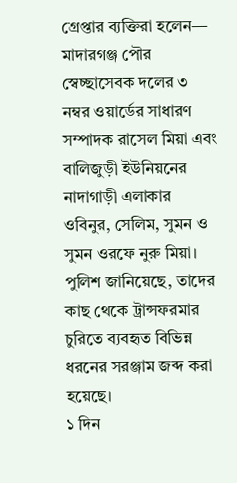গ্রেপ্তার ব্যক্তিরা হলেন— মাদারগঞ্জ পৌর স্বেচ্ছাসেবক দলের ৩ নম্বর ওয়ার্ডের সাধারণ সম্পাদক রাসেল মিয়া এবং বালিজুড়ী ইউনিয়নের নাদাগাড়ী এলাকার ওবিনুর, সেলিম, সুমন ও সুমন ওরফে নুরু মিয়া। পুলিশ জানিয়েছে, তাদের কাছ থেকে ট্রান্সফরমার চুরিতে ব্যবহৃত বিভিন্ন ধরনের সরঞ্জাম জব্দ করা হয়েছে।
১ দিন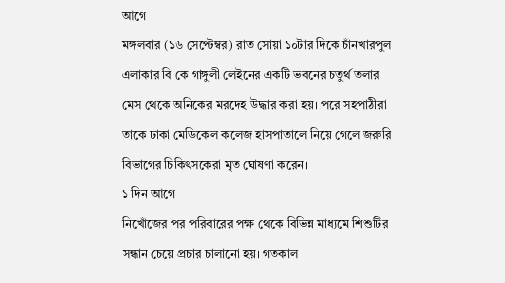আগে
মঙ্গলবার (১৬ সেপ্টেম্বর) রাত সোয়া ১০টার দিকে চাঁনখারপুল এলাকার বি কে গাঙ্গুলী লেইনের একটি ভবনের চতুর্থ তলার মেস থেকে অনিকের মরদেহ উদ্ধার করা হয়। পরে সহপাঠীরা তাকে ঢাকা মেডিকেল কলেজ হাসপাতালে নিয়ে গেলে জরুরি বিভাগের চিকিৎসকেরা মৃত ঘোষণা করেন।
১ দিন আগে
নিখোঁজের পর পরিবারের পক্ষ থেকে বিভিন্ন মাধ্যমে শিশুটির সন্ধান চেয়ে প্রচার চালানো হয়। গতকাল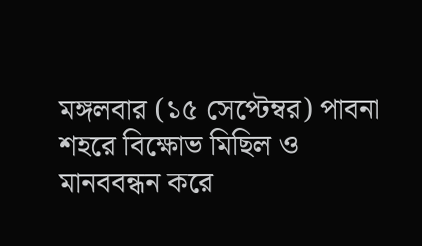মঙ্গলবার (১৫ সেপ্টেম্বর) পাবনা শহরে বিক্ষোভ মিছিল ও মানববন্ধন করে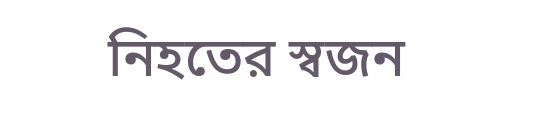নিহতের স্বজন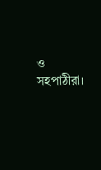ও সহপাঠীরা।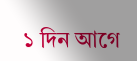১ দিন আগে